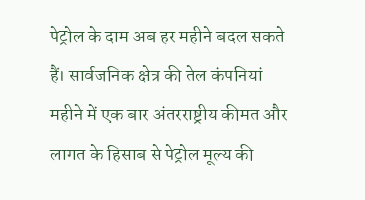पेट्रोल के दाम अब हर महीने बदल सकते हैं। सार्वजनिक क्षेत्र की तेल कंपनियां महीने में एक बार अंतरराष्ट्रीय कीमत और लागत के हिसाब से पेट्रोल मूल्य की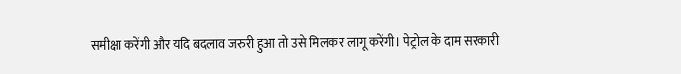समीक्षा करेंगी और यदि बदलाव जरुरी हुआ तो उसे मिलकर लागू करेंगी। पेट्रोल के दाम सरकारी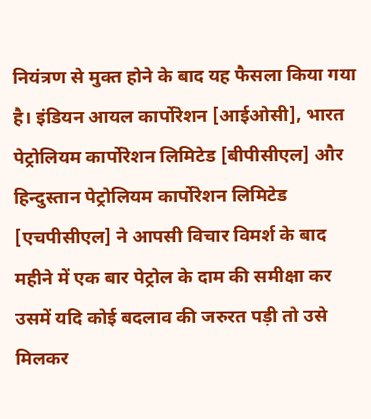नियंत्रण से मुक्त होने के बाद यह फैसला किया गया है। इंडियन आयल कार्पोरेशन [आईओसी], भारत पेट्रोलियम कार्पोरेशन लिमिटेड [बीपीसीएल] और हिन्दुस्तान पेट्रोलियम कार्पोरेशन लिमिटेड [एचपीसीएल] ने आपसी विचार विमर्श के बाद महीने में एक बार पेट्रोल के दाम की समीक्षा कर उसमें यदि कोई बदलाव की जरुरत पड़ी तो उसे मिलकर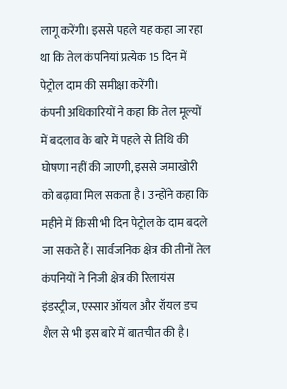लागू करेंगी। इससे पहले यह कहा जा रहा था कि तेल कंपनियां प्रत्येक 15 दिन में पेट्रोल दाम की समीक्षा करेंगी।
कंपनी अधिकारियों ने कहा कि तेल मूल्यों में बदलाव के बारे में पहले से तिथि की घोषणा नहीं की जाएगी, इससे जमाखोरी को बढ़ावा मिल सकता है। उन्होंने कहा कि महीने में किसी भी दिन पेट्रोल के दाम बदले जा सकते हैं। सार्वजनिक क्षेत्र की तीनों तेल कंपनियों ने निजी क्षेत्र की रिलायंस इंडस्ट्रीज, एस्सार ऑयल और रॉयल डच शैल से भी इस बारे में बातचीत की है।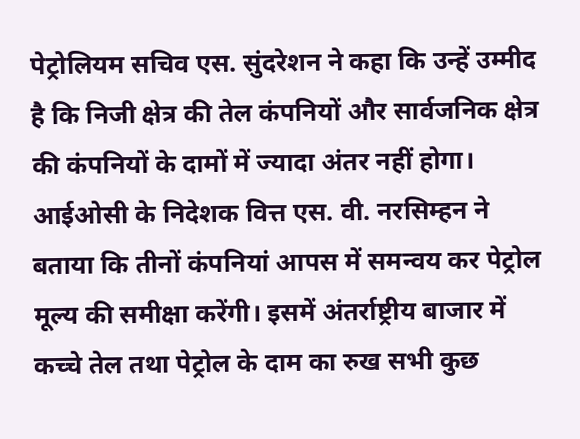पेट्रोलियम सचिव एस. सुंदरेशन ने कहा कि उन्हें उम्मीद है कि निजी क्षेत्र की तेल कंपनियों और सार्वजनिक क्षेत्र की कंपनियों के दामों में ज्यादा अंतर नहीं होगा।
आईओसी के निदेशक वित्त एस. वी. नरसिम्हन ने बताया कि तीनों कंपनियां आपस में समन्वय कर पेट्रोल मूल्य की समीक्षा करेंगी। इसमें अंतर्राष्ट्रीय बाजार में कच्चे तेल तथा पेट्रोल के दाम का रुख सभी कुछ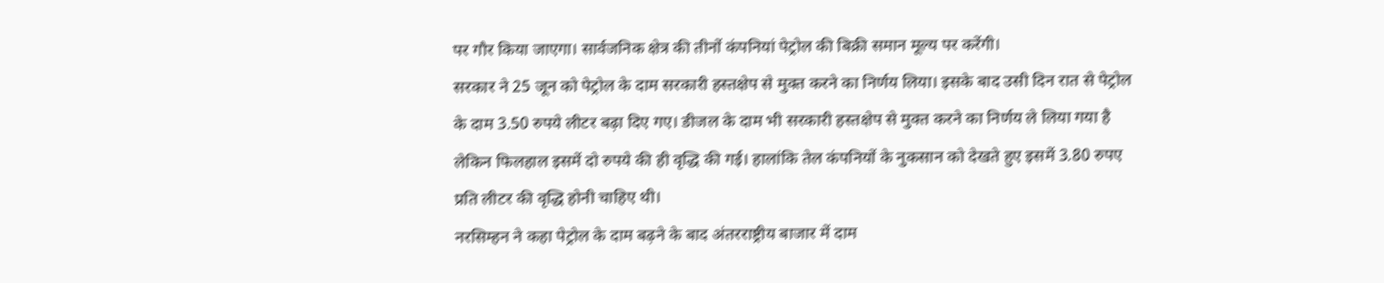पर गौर किया जाएगा। सार्वजनिक क्षेत्र की तीनों कंपनियां पेट्रोल की बिक्री समान मूल्य पर करेंगी।
सरकार ने 25 जून को पेट्रोल के दाम सरकारी हस्तक्षेप से मुक्त करने का निर्णय लिया। इसके बाद उसी दिन रात से पेट्रोल के दाम 3.50 रुपये लीटर बढ़ा दिए गए। डीजल के दाम भी सरकारी हस्तक्षेप से मुक्त करने का निर्णय ले लिया गया है लेकिन फिलहाल इसमें दो रुपये की ही वृद्धि की गई। हालांकि तेल कंपनियों के नुकसान को देखते हुए इसमें 3.80 रुपए प्रति लीटर की वृद्धि होनी चाहिए थी।
नरसिम्हन ने कहा पेट्रोल के दाम बढ़ने के बाद अंतरराष्ट्रीय बाजार में दाम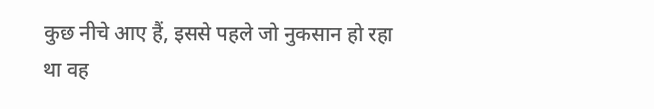कुछ नीचे आए हैं, इससे पहले जो नुकसान हो रहा था वह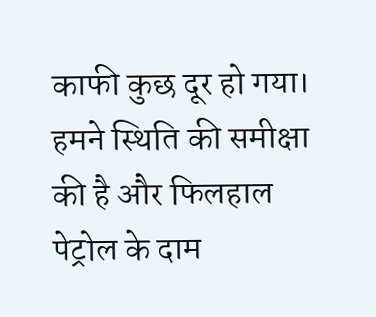काफी कुछ दूर हो गया। हमने स्थिति की समीक्षा की है और फिलहाल पेट्रोल के दाम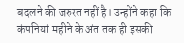बदलने की जरुरत नहीं है। उन्होंने कहा कि कंपनियां महीने के अंत तक ही इसकी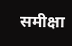समीक्षा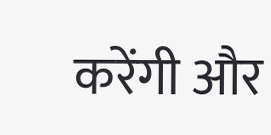करेंगी और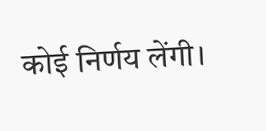कोई निर्णय लेंगी।